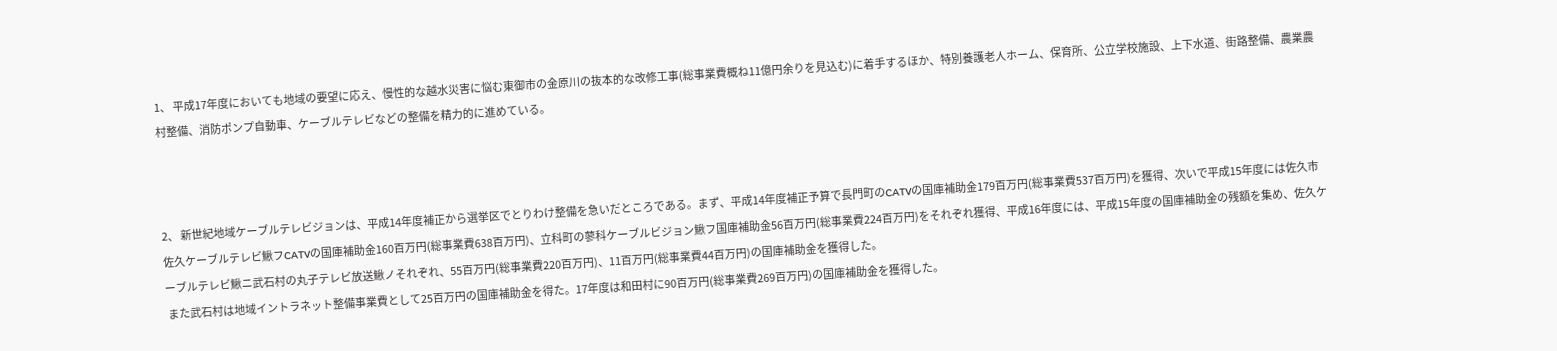1、 平成17年度においても地域の要望に応え、慢性的な越水災害に悩む東御市の金原川の抜本的な改修工事(総事業費概ね11億円余りを見込む)に着手するほか、特別養護老人ホーム、保育所、公立学校施設、上下水道、街路整備、農業農村整備、消防ポンプ自動車、ケーブルテレビなどの整備を精力的に進めている。



2、 新世紀地域ケーブルテレビジョンは、平成14年度補正から選挙区でとりわけ整備を急いだところである。まず、平成14年度補正予算で長門町のCATVの国庫補助金179百万円(総事業費537百万円)を獲得、次いで平成15年度には佐久市佐久ケーブルテレビ鰍フCATVの国庫補助金160百万円(総事業費638百万円)、立科町の蓼科ケーブルビジョン鰍フ国庫補助金56百万円(総事業費224百万円)をそれぞれ獲得、平成16年度には、平成15年度の国庫補助金の残額を集め、佐久ケーブルテレビ鰍ニ武石村の丸子テレビ放送鰍ノそれぞれ、55百万円(総事業費220百万円)、11百万円(総事業費44百万円)の国庫補助金を獲得した。
 また武石村は地域イントラネット整備事業費として25百万円の国庫補助金を得た。17年度は和田村に90百万円(総事業費269百万円)の国庫補助金を獲得した。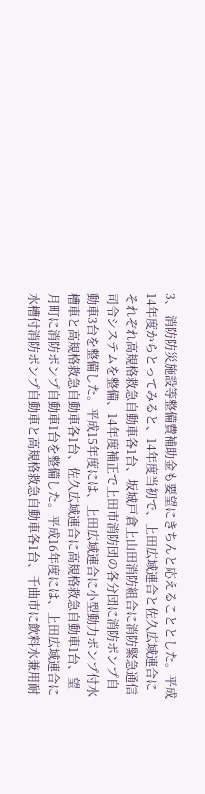3、 消防防災施設等整備費補助金も要望にきちんと応えることとした。平成14年度からとってみると、14年度当初で、上田広域連合と佐久広域連合にそれぞれ高規格救急自動車各1台、坂城戸倉上山田消防組合に消防緊急通信司令システムを整備、14年度補正で上田市消防団の各分団に消防ポンプ自動車3台を整備した。平成15年度には、上田広域連合に小型動力ポンプ付水槽車と高規格救急自動車各1台、佐久広域連合に高規格救急自動車1台、望月町に消防ポンプ自動車1台を整備した。平成16年度には、上田広域連合に水槽付消防ポンプ自動車と高規格救急自動車各1台、千曲市に飲料水兼用耐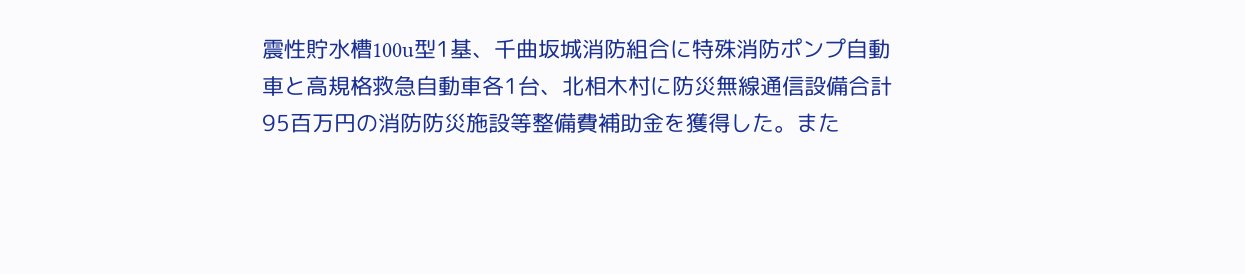震性貯水槽100u型1基、千曲坂城消防組合に特殊消防ポンプ自動車と高規格救急自動車各1台、北相木村に防災無線通信設備合計95百万円の消防防災施設等整備費補助金を獲得した。また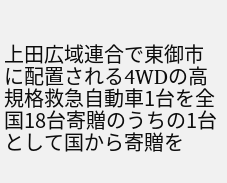上田広域連合で東御市に配置される4WDの高規格救急自動車1台を全国18台寄贈のうちの1台として国から寄贈を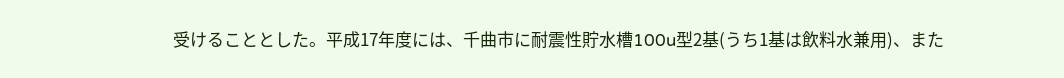受けることとした。平成17年度には、千曲市に耐震性貯水槽100u型2基(うち1基は飲料水兼用)、また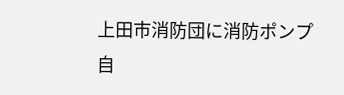上田市消防団に消防ポンプ自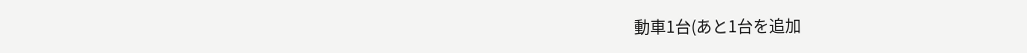動車1台(あと1台を追加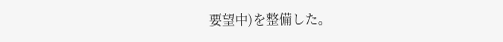要望中)を整備した。